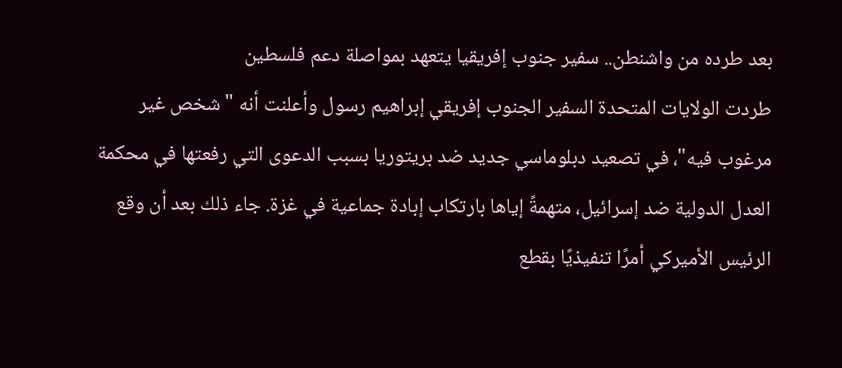بعد طرده من واشنطن.. سفير جنوب إفريقيا يتعهد بمواصلة دعم فلسطين
طردت الولايات المتحدة السفير الجنوب إفريقي إبراهيم رسول وأعلنت أنه "شخص غير مرغوب فيه"، في تصعيد دبلوماسي جديد ضد بريتوريا بسبب الدعوى التي رفعتها في محكمة العدل الدولية ضد إسرائيل، متهمةً إياها بارتكاب إبادة جماعية في غزة. جاء ذلك بعد أن وقع الرئيس الأميركي أمرًا تنفيذيًا بقطع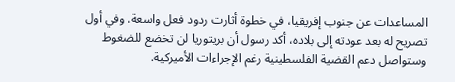المساعدات عن جنوب إفريقيا، في خطوة أثارت ردود فعل واسعة. وفي أول تصريح له بعد عودته إلى بلاده، أكد رسول أن بريتوريا لن تخضع للضغوط وستواصل دعم القضية الفلسطينية رغم الإجراءات الأميركية.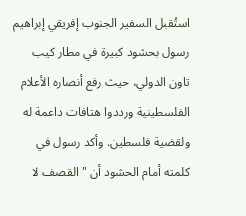استُقبل السفير الجنوب إفريقي إبراهيم رسول بحشود كبيرة في مطار كيب تاون الدولي، حيث رفع أنصاره الأعلام الفلسطينية ورددوا هتافات داعمة له ولقضية فلسطين. وأكد رسول في كلمته أمام الحشود أن "القصف لا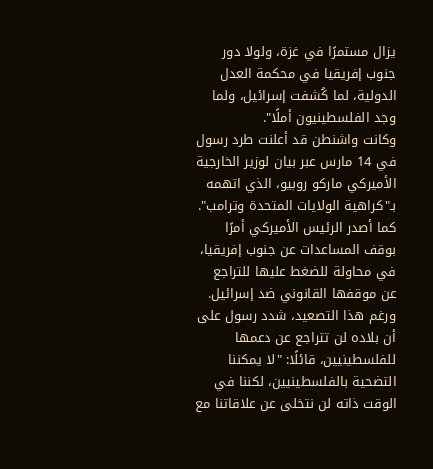يزال مستمرًا في غزة، ولولا دور جنوب إفريقيا في محكمة العدل الدولية، لما كُشفت إسرائيل، ولما وجد الفلسطينيون أملًا".
وكانت واشنطن قد أعلنت طرد رسول في 14 مارس عبر بيان لوزير الخارجية الأميركي ماركو روبيو، الذي اتهمه بـ"كراهية الولايات المتحدة وترامب". كما أصدر الرئيس الأميركي أمرًا بوقف المساعدات عن جنوب إفريقيا، في محاولة للضغط عليها للتراجع عن موقفها القانوني ضد إسرائيل.
ورغم هذا التصعيد، شدد رسول على أن بلاده لن تتراجع عن دعمها للفلسطينيين، قائلًا: "لا يمكننا التضحية بالفلسطينيين، لكننا في الوقت ذاته لن نتخلى عن علاقاتنا مع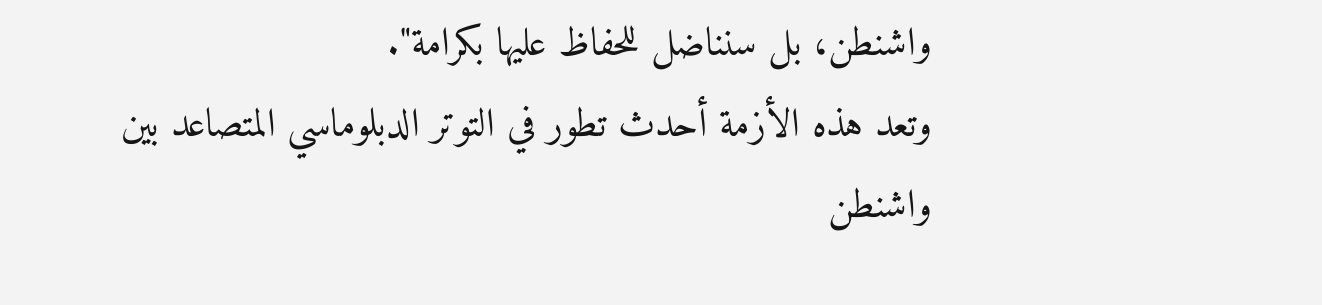واشنطن، بل سنناضل للحفاظ عليها بكرامة".
وتعد هذه الأزمة أحدث تطور في التوتر الدبلوماسي المتصاعد بين واشنطن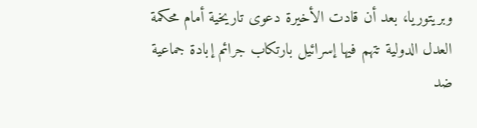وبريتوريا، بعد أن قادت الأخيرة دعوى تاريخية أمام محكمة العدل الدولية تتهم فيها إسرائيل بارتكاب جرائم إبادة جماعية ضد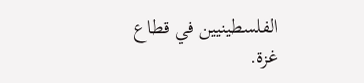الفلسطينيين في قطاع غزة.